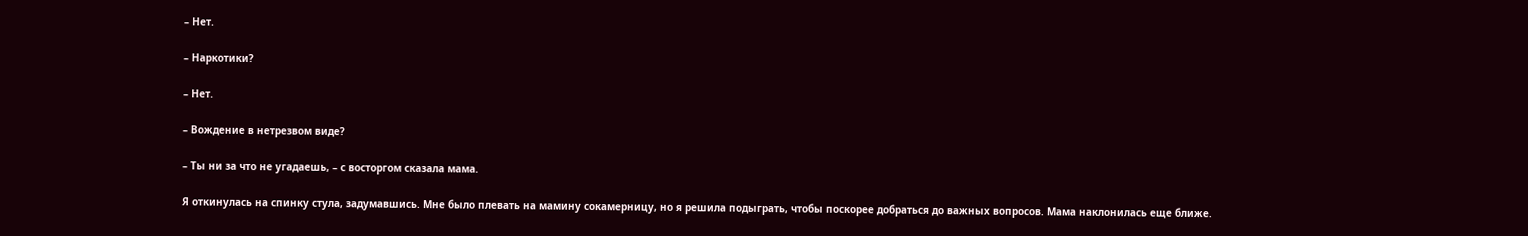– Нет.

– Наркотики?

– Нет.

– Вождение в нетрезвом виде?

– Ты ни за что не угадаешь, – с восторгом сказала мама.

Я откинулась на спинку стула, задумавшись. Мне было плевать на мамину сокамерницу, но я решила подыграть, чтобы поскорее добраться до важных вопросов. Мама наклонилась еще ближе.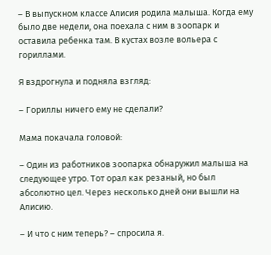– В выпускном классе Алисия родила малыша. Когда ему было две недели, она поехала с ним в зоопарк и оставила ребенка там. В кустах возле вольера с гориллами.

Я вздрогнула и подняла взгляд:

– Гориллы ничего ему не сделали?

Мама покачала головой:

– Один из работников зоопарка обнаружил малыша на следующее утро. Тот орал как резаный, но был абсолютно цел. Через несколько дней они вышли на Алисию.

– И что с ним теперь? – спросила я.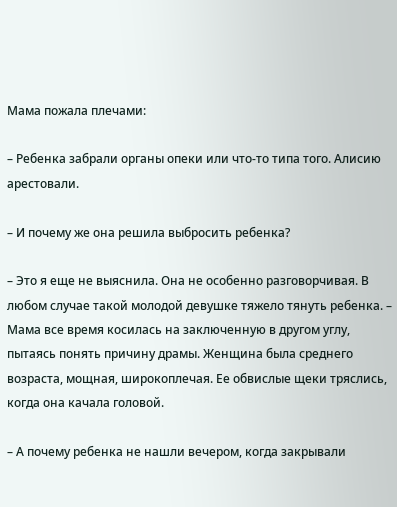Мама пожала плечами:

– Ребенка забрали органы опеки или что-то типа того. Алисию арестовали.

– И почему же она решила выбросить ребенка?

– Это я еще не выяснила. Она не особенно разговорчивая. В любом случае такой молодой девушке тяжело тянуть ребенка. – Мама все время косилась на заключенную в другом углу, пытаясь понять причину драмы. Женщина была среднего возраста, мощная, широкоплечая. Ее обвислые щеки тряслись, когда она качала головой.

– А почему ребенка не нашли вечером, когда закрывали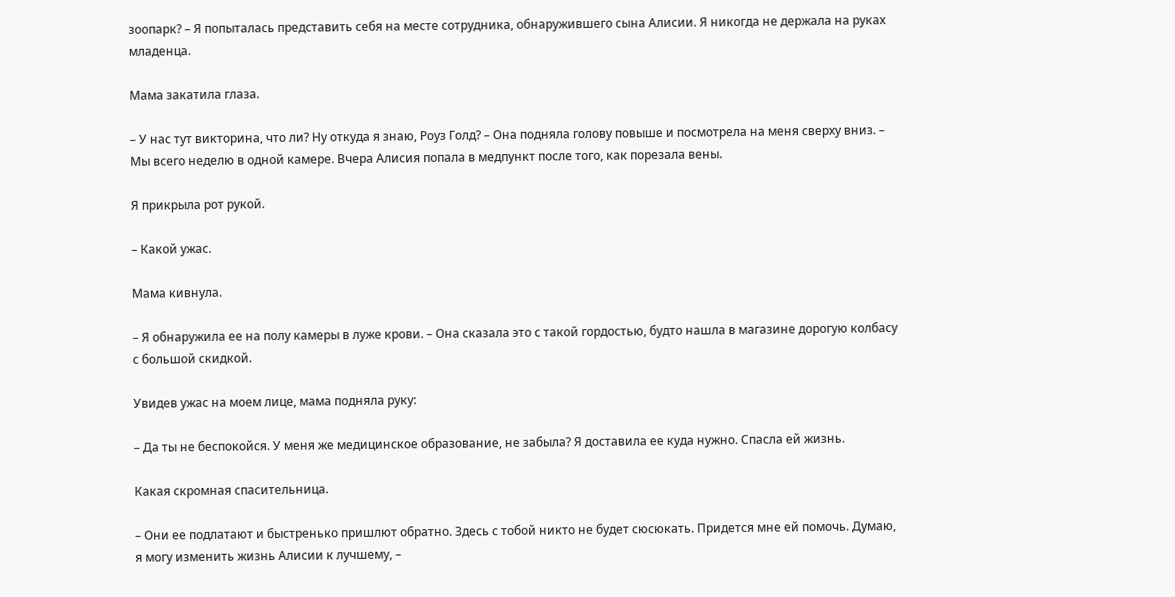зоопарк? – Я попыталась представить себя на месте сотрудника, обнаружившего сына Алисии. Я никогда не держала на руках младенца.

Мама закатила глаза.

– У нас тут викторина, что ли? Ну откуда я знаю, Роуз Голд? – Она подняла голову повыше и посмотрела на меня сверху вниз. – Мы всего неделю в одной камере. Вчера Алисия попала в медпункт после того, как порезала вены.

Я прикрыла рот рукой.

– Какой ужас.

Мама кивнула.

– Я обнаружила ее на полу камеры в луже крови. – Она сказала это с такой гордостью, будто нашла в магазине дорогую колбасу с большой скидкой.

Увидев ужас на моем лице, мама подняла руку:

– Да ты не беспокойся. У меня же медицинское образование, не забыла? Я доставила ее куда нужно. Спасла ей жизнь.

Какая скромная спасительница.

– Они ее подлатают и быстренько пришлют обратно. Здесь с тобой никто не будет сюсюкать. Придется мне ей помочь. Думаю, я могу изменить жизнь Алисии к лучшему, –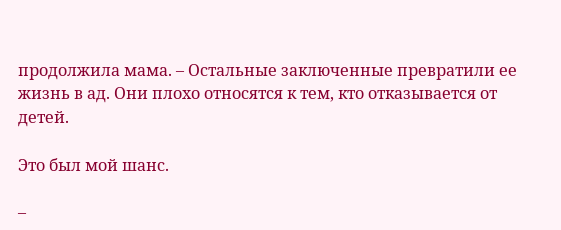продолжила мама. – Остальные заключенные превратили ее жизнь в ад. Они плохо относятся к тем, кто отказывается от детей.

Это был мой шанс.

–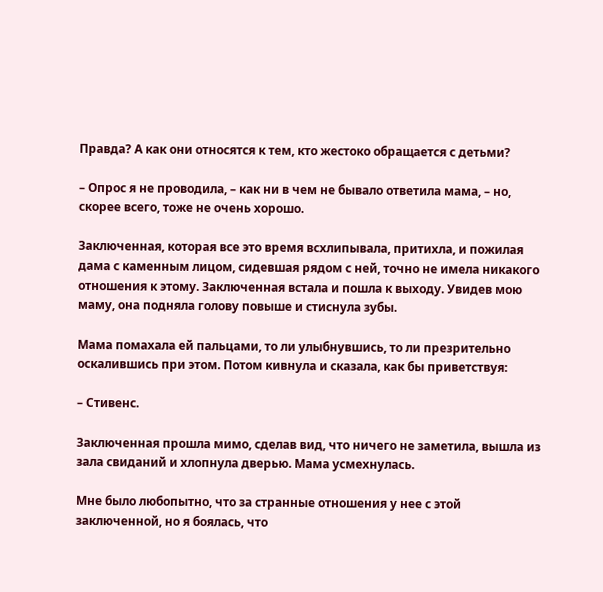Правда? А как они относятся к тем, кто жестоко обращается с детьми?

– Опрос я не проводила, – как ни в чем не бывало ответила мама, – но, скорее всего, тоже не очень хорошо.

Заключенная, которая все это время всхлипывала, притихла, и пожилая дама с каменным лицом, сидевшая рядом с ней, точно не имела никакого отношения к этому. Заключенная встала и пошла к выходу. Увидев мою маму, она подняла голову повыше и стиснула зубы.

Мама помахала ей пальцами, то ли улыбнувшись, то ли презрительно оскалившись при этом. Потом кивнула и сказала, как бы приветствуя:

– Стивенс.

Заключенная прошла мимо, сделав вид, что ничего не заметила, вышла из зала свиданий и хлопнула дверью. Мама усмехнулась.

Мне было любопытно, что за странные отношения у нее с этой заключенной, но я боялась, что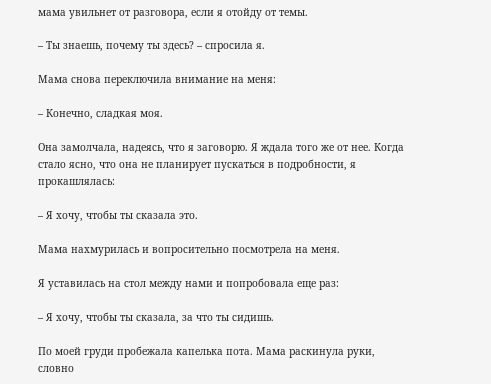мама увильнет от разговора, если я отойду от темы.

– Ты знаешь, почему ты здесь? – спросила я.

Мама снова переключила внимание на меня:

– Конечно, сладкая моя.

Она замолчала, надеясь, что я заговорю. Я ждала того же от нее. Когда стало ясно, что она не планирует пускаться в подробности, я прокашлялась:

– Я хочу, чтобы ты сказала это.

Мама нахмурилась и вопросительно посмотрела на меня.

Я уставилась на стол между нами и попробовала еще раз:

– Я хочу, чтобы ты сказала, за что ты сидишь.

По моей груди пробежала капелька пота. Мама раскинула руки, словно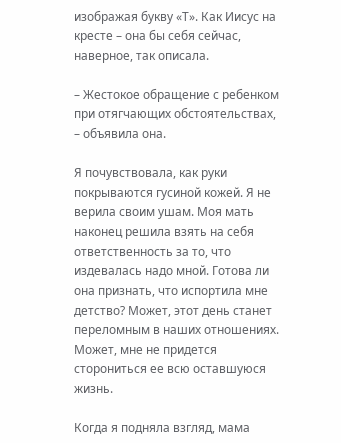изображая букву «Т». Как Иисус на кресте – она бы себя сейчас, наверное, так описала.

– Жестокое обращение с ребенком при отягчающих обстоятельствах, – объявила она.

Я почувствовала, как руки покрываются гусиной кожей. Я не верила своим ушам. Моя мать наконец решила взять на себя ответственность за то, что издевалась надо мной. Готова ли она признать, что испортила мне детство? Может, этот день станет переломным в наших отношениях. Может, мне не придется сторониться ее всю оставшуюся жизнь.

Когда я подняла взгляд, мама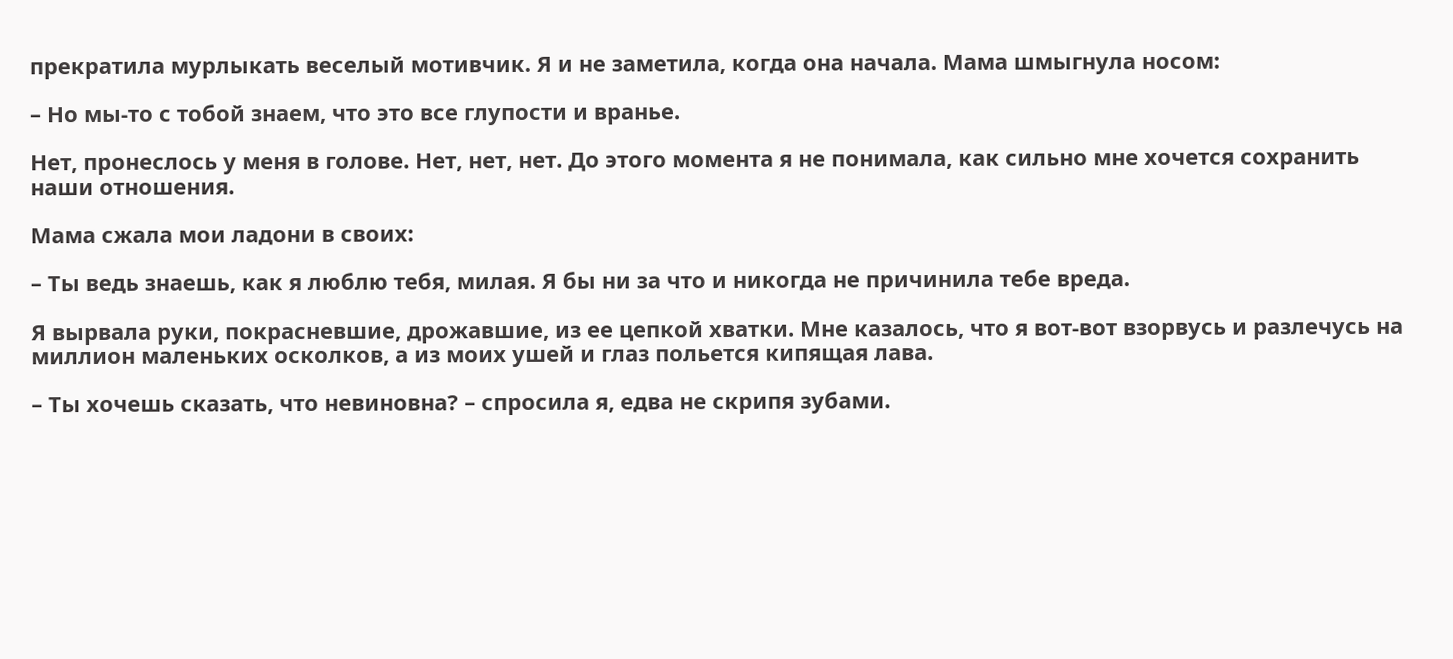прекратила мурлыкать веселый мотивчик. Я и не заметила, когда она начала. Мама шмыгнула носом:

– Но мы-то с тобой знаем, что это все глупости и вранье.

Нет, пронеслось у меня в голове. Нет, нет, нет. До этого момента я не понимала, как сильно мне хочется сохранить наши отношения.

Мама сжала мои ладони в своих:

– Ты ведь знаешь, как я люблю тебя, милая. Я бы ни за что и никогда не причинила тебе вреда.

Я вырвала руки, покрасневшие, дрожавшие, из ее цепкой хватки. Мне казалось, что я вот-вот взорвусь и разлечусь на миллион маленьких осколков, а из моих ушей и глаз польется кипящая лава.

– Ты хочешь сказать, что невиновна? – спросила я, едва не скрипя зубами.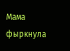Мама фыркнула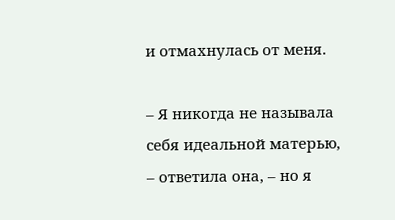и отмахнулась от меня.

– Я никогда не называла себя идеальной матерью, – ответила она, – но я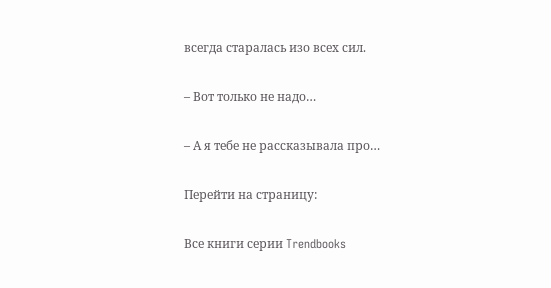всегда старалась изо всех сил.

– Вот только не надо…

– А я тебе не рассказывала про…

Перейти на страницу:

Все книги серии Trendbooks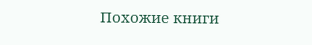Похожие книги